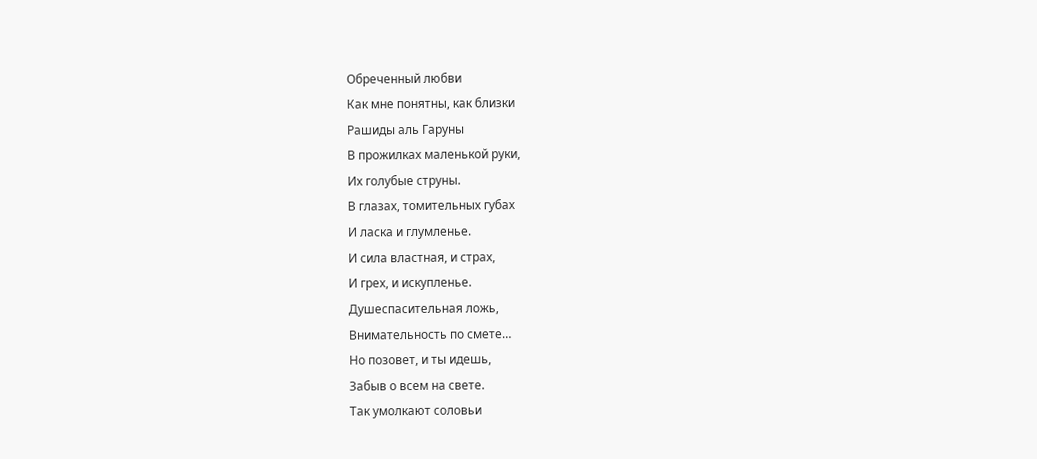Обреченный любви
Как мне понятны, как близки
Рашиды аль Гаруны
В прожилках маленькой руки,
Их голубые струны.
В глазах, томительных губах
И ласка и глумленье.
И сила властная, и страх,
И грех, и искупленье.
Душеспасительная ложь,
Внимательность по смете…
Но позовет, и ты идешь,
Забыв о всем на свете.
Так умолкают соловьи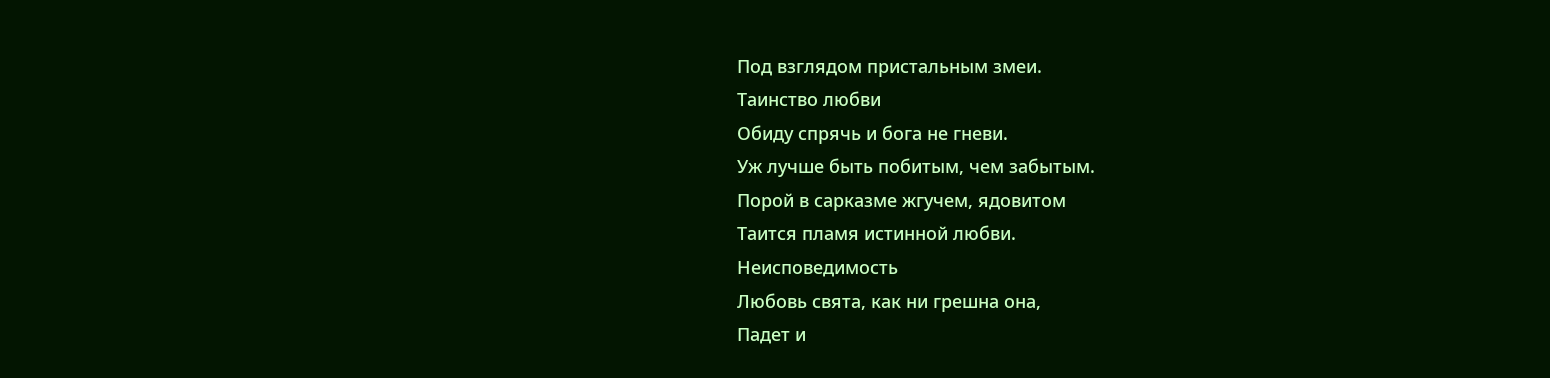Под взглядом пристальным змеи.
Таинство любви
Обиду спрячь и бога не гневи.
Уж лучше быть побитым, чем забытым.
Порой в сарказме жгучем, ядовитом
Таится пламя истинной любви.
Неисповедимость
Любовь свята, как ни грешна она,
Падет и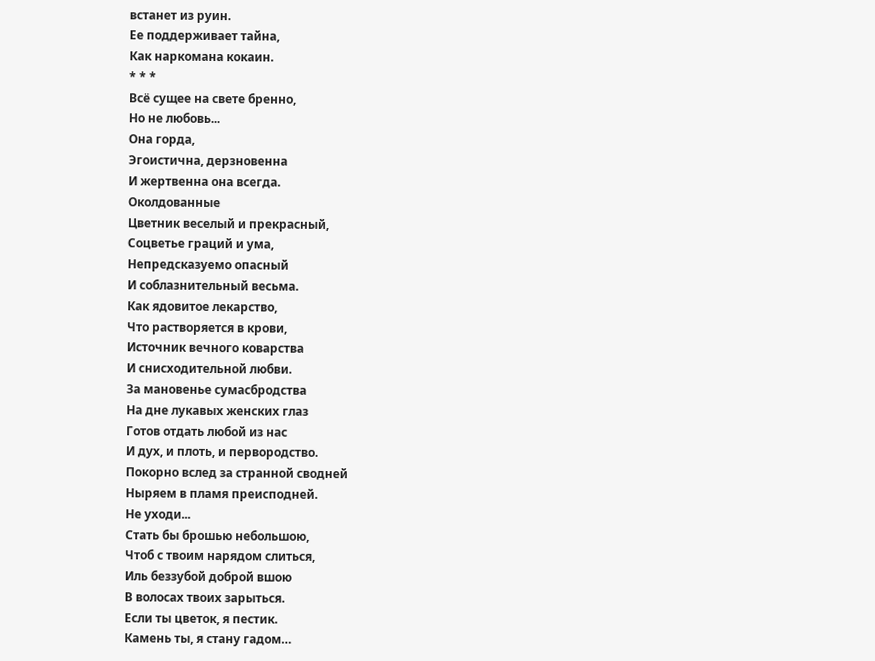встанет из руин.
Ее поддерживает тайна,
Как наркомана кокаин.
* * *
Всё сущее на свете бренно,
Но не любовь...
Она горда,
Эгоистична, дерзновенна
И жертвенна она всегда.
Околдованные
Цветник веселый и прекрасный,
Соцветье граций и ума,
Непредсказуемо опасный
И соблазнительный весьма.
Как ядовитое лекарство,
Что растворяется в крови,
Источник вечного коварства
И снисходительной любви.
За мановенье сумасбродства
На дне лукавых женских глаз
Готов отдать любой из нас
И дух, и плоть, и первородство.
Покорно вслед за странной сводней
Ныряем в пламя преисподней.
Не уходи...
Стать бы брошью небольшою,
Чтоб с твоим нарядом слиться,
Иль беззубой доброй вшою
В волосах твоих зарыться.
Если ты цветок, я пестик.
Камень ты, я стану гадом…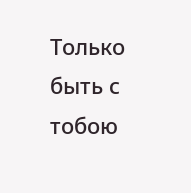Только быть с тобою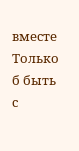вместе
Только б быть с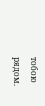тобою рядом.